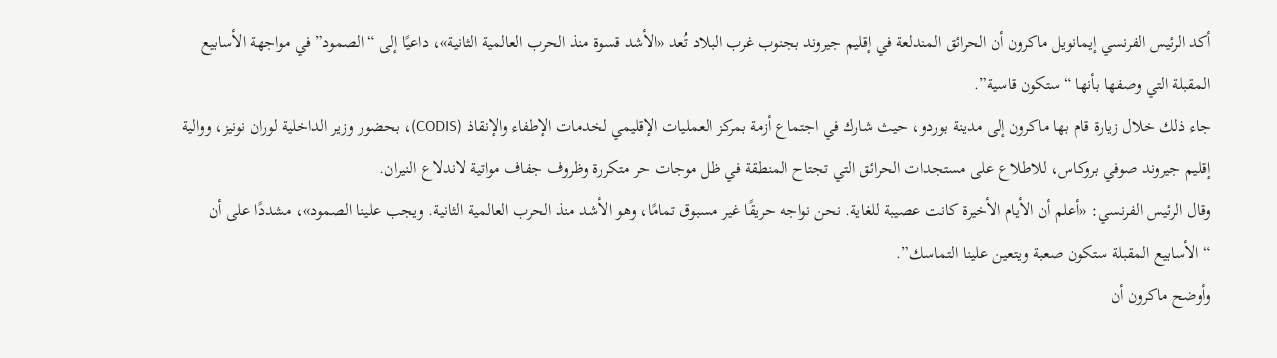أكد الرئيس الفرنسي إيمانويل ماكرون أن الحرائق المندلعة في إقليم جيروند بجنوب غرب البلاد تُعد «الأشد قسوة منذ الحرب العالمية الثانية»، داعيًا إلى “الصمود” في مواجهة الأسابيع المقبلة التي وصفها بأنها “ستكون قاسية”.
جاء ذلك خلال زيارة قام بها ماكرون إلى مدينة بوردو، حيث شارك في اجتماع أزمة بمركز العمليات الإقليمي لخدمات الإطفاء والإنقاذ (CODIS)، بحضور وزير الداخلية لوران نونيز، ووالية إقليم جيروند صوفي بروكاس، للاطلاع على مستجدات الحرائق التي تجتاح المنطقة في ظل موجات حر متكررة وظروف جفاف مواتية لاندلاع النيران.
وقال الرئيس الفرنسي: «أعلم أن الأيام الأخيرة كانت عصيبة للغاية. نحن نواجه حريقًا غير مسبوق تمامًا، وهو الأشد منذ الحرب العالمية الثانية. ويجب علينا الصمود»، مشددًا على أن “الأسابيع المقبلة ستكون صعبة ويتعين علينا التماسك”.
وأوضح ماكرون أن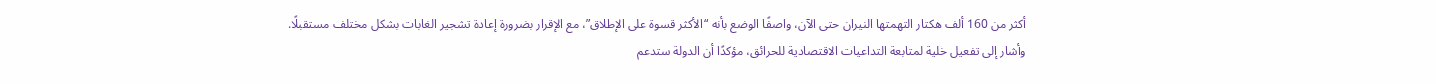أكثر من 160 ألف هكتار التهمتها النيران حتى الآن، واصفًا الوضع بأنه “الأكثر قسوة على الإطلاق”، مع الإقرار بضرورة إعادة تشجير الغابات بشكل مختلف مستقبلًا.
وأشار إلى تفعيل خلية لمتابعة التداعيات الاقتصادية للحرائق، مؤكدًا أن الدولة ستدعم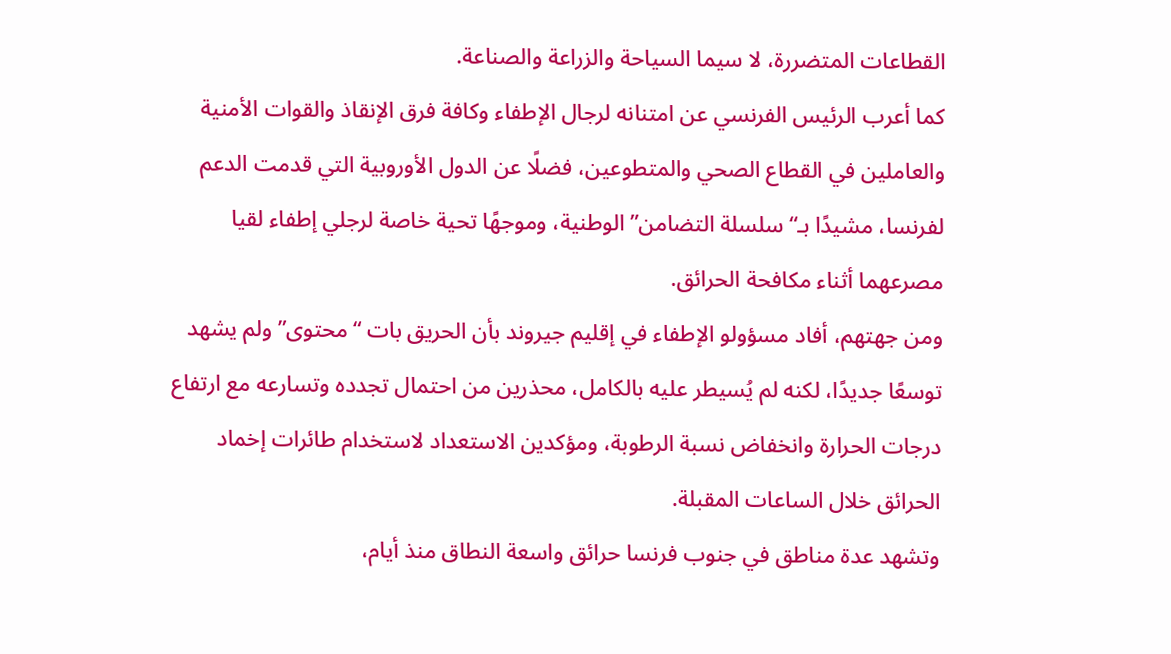القطاعات المتضررة، لا سيما السياحة والزراعة والصناعة.
كما أعرب الرئيس الفرنسي عن امتنانه لرجال الإطفاء وكافة فرق الإنقاذ والقوات الأمنية والعاملين في القطاع الصحي والمتطوعين، فضلًا عن الدول الأوروبية التي قدمت الدعم لفرنسا، مشيدًا بـ“سلسلة التضامن” الوطنية، وموجهًا تحية خاصة لرجلي إطفاء لقيا مصرعهما أثناء مكافحة الحرائق.
ومن جهتهم، أفاد مسؤولو الإطفاء في إقليم جيروند بأن الحريق بات “محتوى” ولم يشهد توسعًا جديدًا، لكنه لم يُسيطر عليه بالكامل، محذرين من احتمال تجدده وتسارعه مع ارتفاع درجات الحرارة وانخفاض نسبة الرطوبة، ومؤكدين الاستعداد لاستخدام طائرات إخماد الحرائق خلال الساعات المقبلة.
وتشهد عدة مناطق في جنوب فرنسا حرائق واسعة النطاق منذ أيام،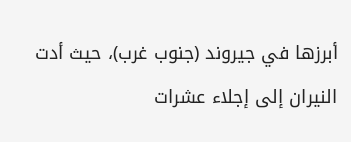أبرزها في جيروند (جنوب غرب)، حيث أدت النيران إلى إجلاء عشرات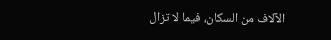الآلاف من السكان، فيما لا تزال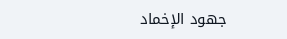جهود الإخماد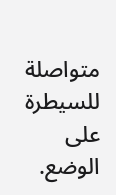متواصلة للسيطرة على الوضع.